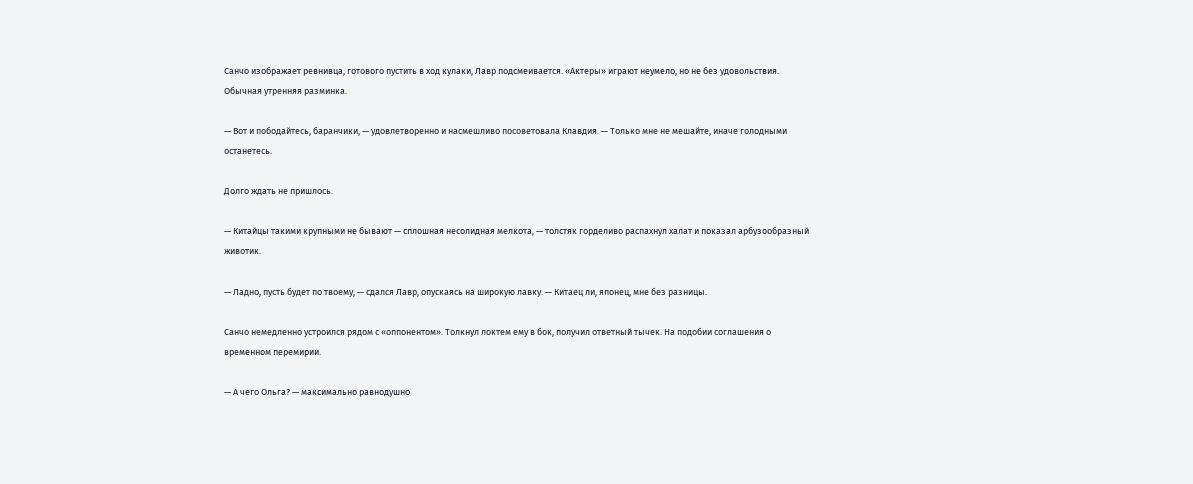Санчо изображает ревнивца, готового пустить в ход кулаки, Лавр подсмеивается. «Актеры» играют неумело, но не без удовольствия. Обычная утренняя разминка.

— Вот и пободайтесь, баранчики, — удовлетворенно и насмешливо посоветовала Клавдия. — Только мне не мешайте, иначе голодными останетесь.

Долго ждать не пришлось.

— Китайцы такими крупными не бывают — сплошная несолидная мелкота, — толстяк горделиво распахнул халат и показал арбузообразный животик.

— Ладно, пусть будет по твоему, — сдался Лавр, опускаясь на широкую лавку. — Китаец ли, японец, мне без разницы.

Санчо немедленно устроился рядом с «оппонентом». Толкнул локтем ему в бок, получил ответный тычек. На подобии соглашения о временном перемирии.

— А чего Ольга? — максимально равнодушно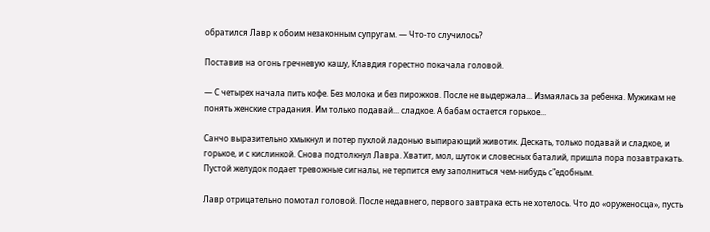обратился Лавр к обоим незаконным супругам. — Что-то случилось?

Поставив на огонь гречневую кашу, Клавдия горестно покачала головой.

— С четырех начала пить кофе. Без молока и без пирожков. После не выдержала... Измаялась за ребенка. Мужикам не понять женские страдания. Им только подавай... сладкое. А бабам остается горькое...

Санчо выразительно хмыкнул и потер пухлой ладонью выпирающий животик. Дескать, только подавай и сладкое, и горькое, и с кислинкой. Снова подтолкнул Лавра. Хватит, мол, шуток и словесных баталий, пришла пора позавтракать. Пустой желудок подает тревожные сигналы, не терпится ему заполниться чем-нибудь с"едобным.

Лавр отрицательно помотал головой. После недавнего, первого завтрака есть не хотелось. Что до «оруженосца», пусть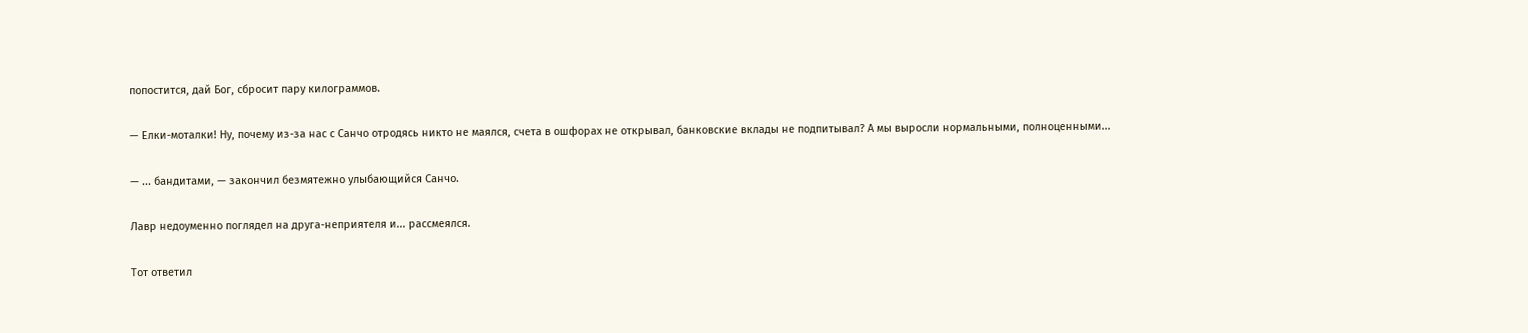попостится, дай Бог, сбросит пару килограммов.

— Елки-моталки! Ну, почему из-за нас с Санчо отродясь никто не маялся, счета в ошфорах не открывал, банковские вклады не подпитывал? А мы выросли нормальными, полноценными...

— ... бандитами, — закончил безмятежно улыбающийся Санчо.

Лавр недоуменно поглядел на друга-неприятеля и... рассмеялся.

Тот ответил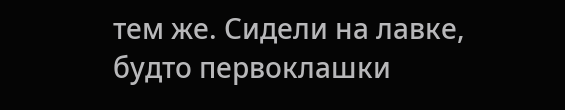тем же. Сидели на лавке, будто первоклашки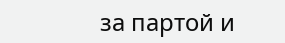за партой и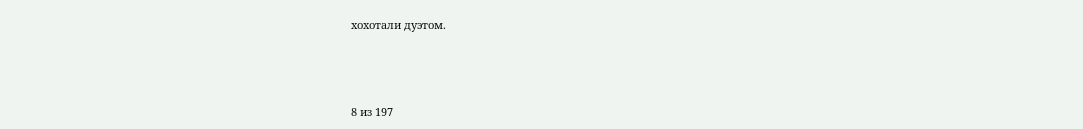хохотали дуэтом.



8 из 197